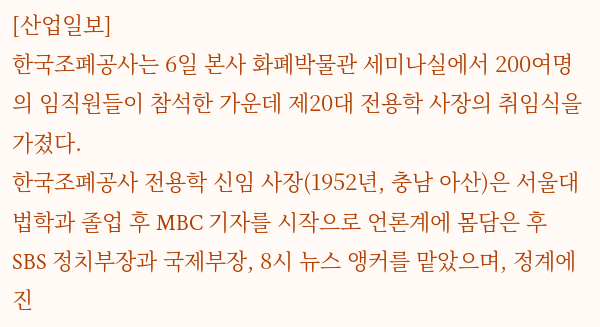[산업일보]
한국조폐공사는 6일 본사 화폐박물관 세미나실에서 200여명의 임직원들이 참석한 가운데 제20대 전용학 사장의 취임식을 가졌다.
한국조폐공사 전용학 신임 사장(1952년, 충남 아산)은 서울대 법학과 졸업 후 MBC 기자를 시작으로 언론계에 몸담은 후 SBS 정치부장과 국제부장, 8시 뉴스 앵커를 맡았으며, 정계에 진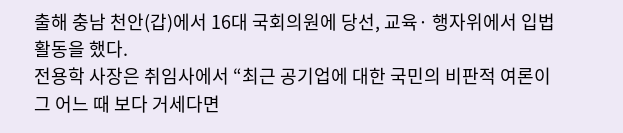출해 충남 천안(갑)에서 16대 국회의원에 당선, 교육· 행자위에서 입법 활동을 했다.
전용학 사장은 취임사에서 “최근 공기업에 대한 국민의 비판적 여론이 그 어느 때 보다 거세다면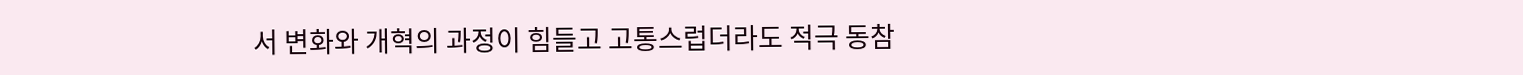서 변화와 개혁의 과정이 힘들고 고통스럽더라도 적극 동참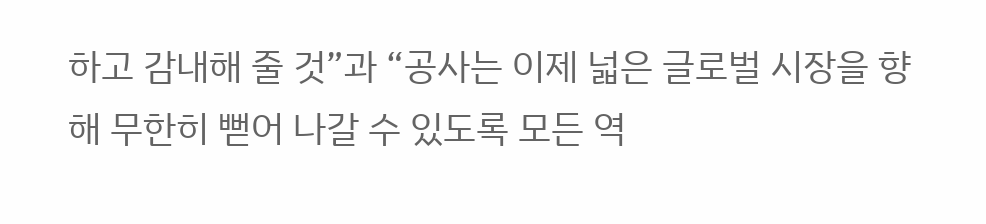하고 감내해 줄 것”과 “공사는 이제 넓은 글로벌 시장을 향해 무한히 뻗어 나갈 수 있도록 모든 역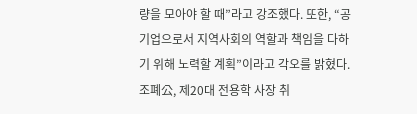량을 모아야 할 때”라고 강조했다. 또한, “공기업으로서 지역사회의 역할과 책임을 다하기 위해 노력할 계획”이라고 각오를 밝혔다.
조폐公, 제20대 전용학 사장 취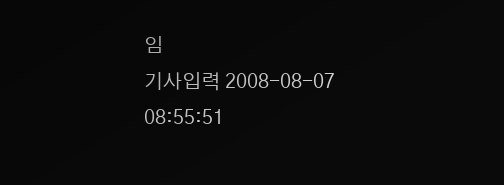임
기사입력 2008-08-07 08:55:51